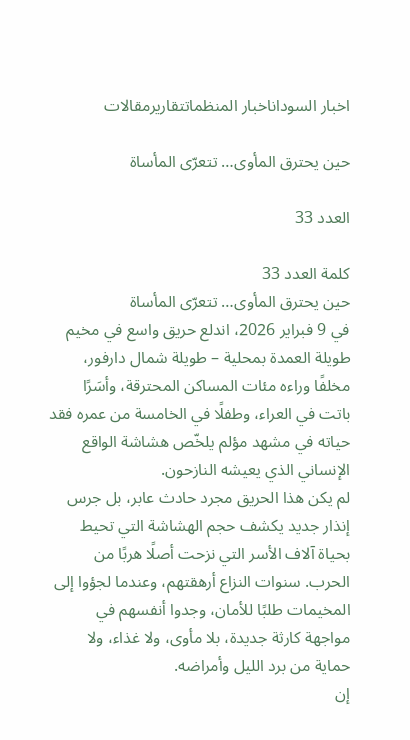اخبار السوداناخبار المنظماتتقاريرمقالات

حين يحترق المأوى… تتعرّى المأساة

العدد 33

كلمة العدد 33
حين يحترق المأوى… تتعرّى المأساة
في 9 فبراير 2026، اندلع حريق واسع في مخيم طويلة العمدة بمحلية – طويلة شمال دارفور، مخلفًا وراءه مئات المساكن المحترقة، وأسَرًا باتت في العراء، وطفلًا في الخامسة من عمره فقد حياته في مشهد مؤلم يلخّص هشاشة الواقع الإنساني الذي يعيشه النازحون.
لم يكن هذا الحريق مجرد حادث عابر، بل جرس إنذار جديد يكشف حجم الهشاشة التي تحيط بحياة آلاف الأسر التي نزحت أصلًا هربًا من الحرب. سنوات النزاع أرهقتهم، وعندما لجؤوا إلى المخيمات طلبًا للأمان، وجدوا أنفسهم في مواجهة كارثة جديدة، بلا مأوى، ولا غذاء، ولا حماية من برد الليل وأمراضه.
إن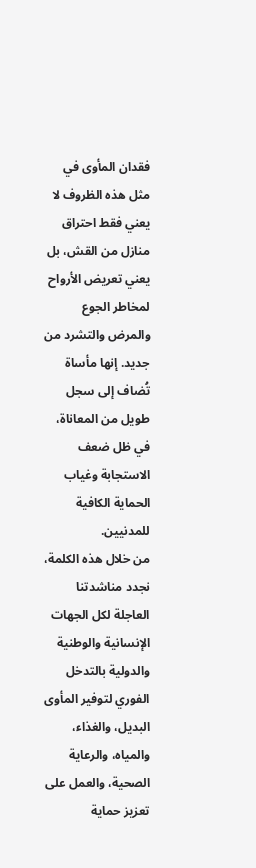فقدان المأوى في مثل هذه الظروف لا يعني فقط احتراق منازل من القش، بل يعني تعريض الأرواح لمخاطر الجوع والمرض والتشرد من جديد. إنها مأساة تُضاف إلى سجل طويل من المعاناة، في ظل ضعف الاستجابة وغياب الحماية الكافية للمدنيين.
من خلال هذه الكلمة، نجدد مناشدتنا العاجلة لكل الجهات الإنسانية والوطنية والدولية بالتدخل الفوري لتوفير المأوى البديل، والغذاء، والمياه، والرعاية الصحية، والعمل على تعزيز حماية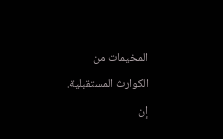المخيمات من الكوارث المستقبلية.
إن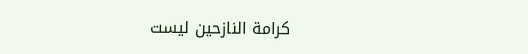كرامة النازحين ليست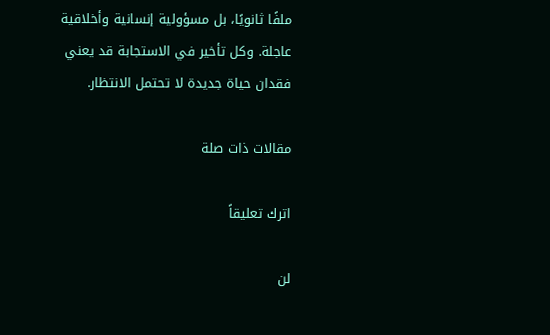ملفًا ثانويًا، بل مسؤولية إنسانية وأخلاقية عاجلة. وكل تأخير في الاستجابة قد يعني فقدان حياة جديدة لا تحتمل الانتظار.

مقالات ذات صلة

اترك تعليقاً

لن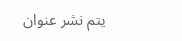يتم نشر عنوان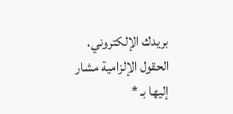بريدك الإلكتروني. الحقول الإلزامية مشار إليها بـ *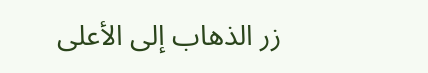زر الذهاب إلى الأعلى